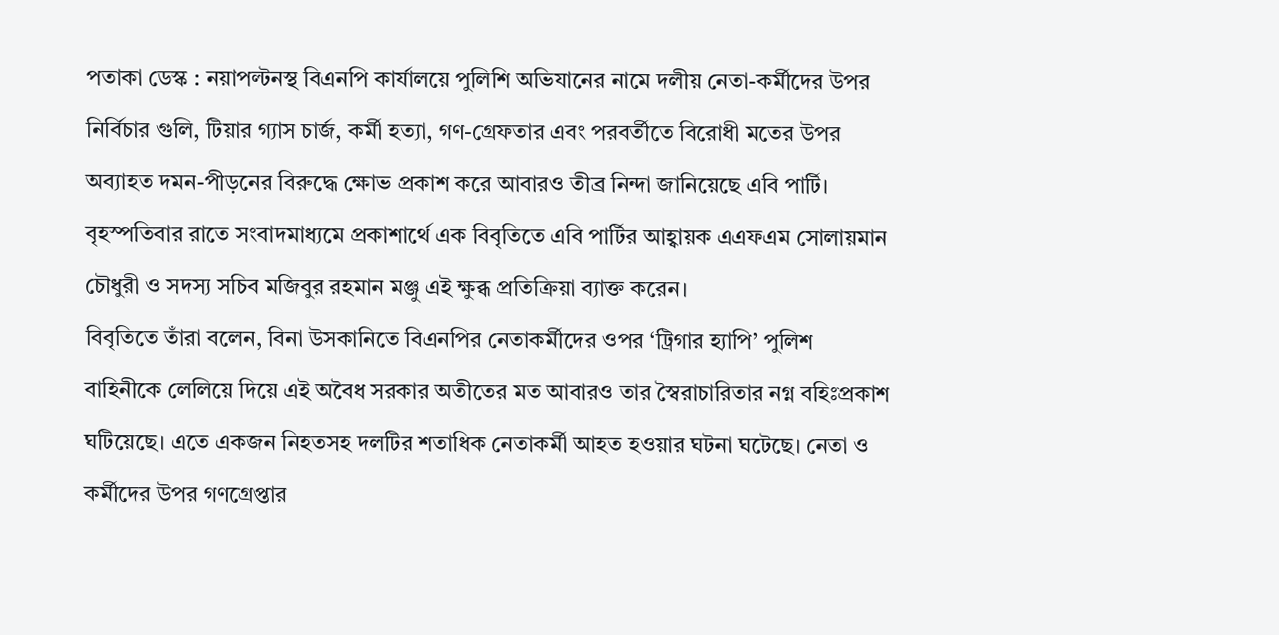পতাকা ডেস্ক : নয়াপল্টনস্থ বিএনপি কার্যালয়ে পুলিশি অভিযানের নামে দলীয় নেতা-কর্মীদের উপর নির্বিচার গুলি, টিয়ার গ্যাস চার্জ, কর্মী হত্যা, গণ-গ্রেফতার এবং পরবর্তীতে বিরোধী মতের উপর অব্যাহত দমন-পীড়নের বিরুদ্ধে ক্ষোভ প্রকাশ করে আবারও তীব্র নিন্দা জানিয়েছে এবি পার্টি। বৃহস্পতিবার রাতে সংবাদমাধ্যমে প্রকাশার্থে এক বিবৃতিতে এবি পার্টির আহ্বায়ক এএফএম সোলায়মান চৌধুরী ও সদস্য সচিব মজিবুর রহমান মঞ্জু এই ক্ষুব্ধ প্রতিক্রিয়া ব্যাক্ত করেন।
বিবৃতিতে তাঁরা বলেন, বিনা উসকানিতে বিএনপির নেতাকর্মীদের ওপর ‘ট্রিগার হ্যাপি’ পুলিশ বাহিনীকে লেলিয়ে দিয়ে এই অবৈধ সরকার অতীতের মত আবারও তার স্বৈরাচারিতার নগ্ন বহিঃপ্রকাশ ঘটিয়েছে। এতে একজন নিহতসহ দলটির শতাধিক নেতাকর্মী আহত হওয়ার ঘটনা ঘটেছে। নেতা ও কর্মীদের উপর গণগ্রেপ্তার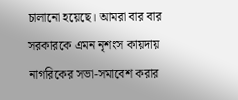চালানো হয়েছে। আমরা বার বার সরকারকে এমন নৃশংস কায়দায় নাগরিকের সভা-সমাবেশ করার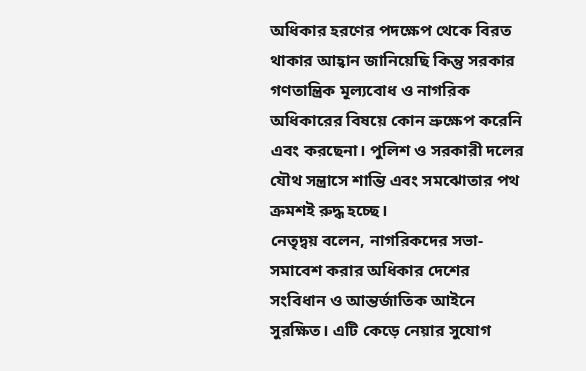অধিকার হরণের পদক্ষেপ থেকে বিরত থাকার আহ্বান জানিয়েছি কিন্তু সরকার গণতান্ত্রিক মূল্যবোধ ও নাগরিক অধিকারের বিষয়ে কোন ভ্রুক্ষেপ করেনি এবং করছেনা। পুলিশ ও সরকারী দলের যৌথ সন্ত্রাসে শান্তি এবং সমঝোতার পথ ক্রমশই রুদ্ধ হচ্ছে।
নেতৃদ্বয় বলেন, নাগরিকদের সভা-সমাবেশ করার অধিকার দেশের সংবিধান ও আন্তর্জাতিক আইনে সুরক্ষিত। এটি কেড়ে নেয়ার সুযোগ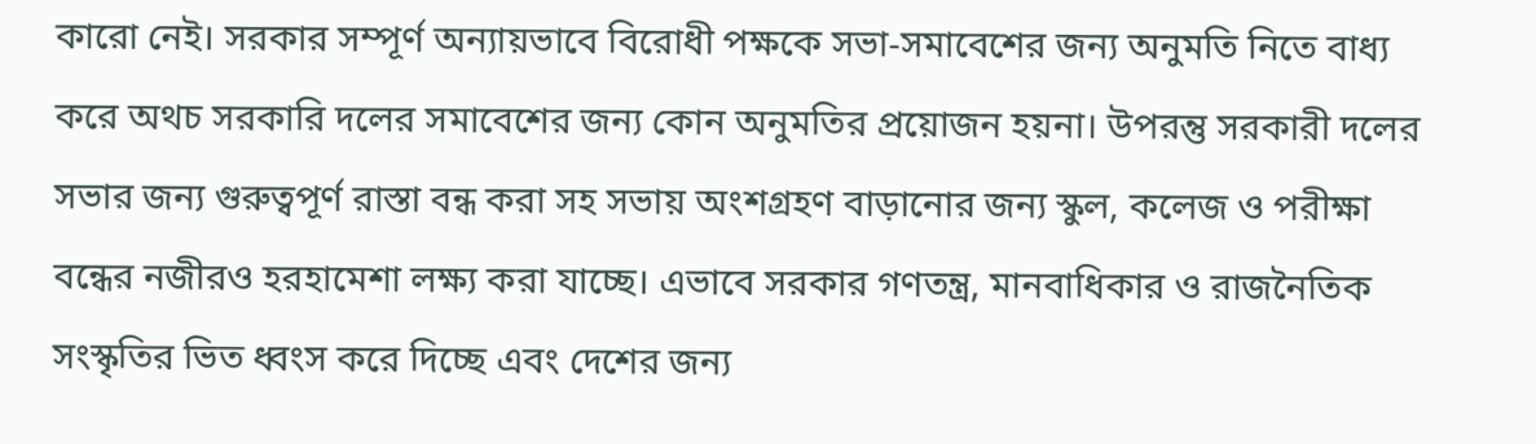কারো নেই। সরকার সম্পূর্ণ অন্যায়ভাবে বিরোধী পক্ষকে সভা-সমাবেশের জন্য অনুমতি নিতে বাধ্য করে অথচ সরকারি দলের সমাবেশের জন্য কোন অনুমতির প্রয়োজন হয়না। উপরন্তু সরকারী দলের সভার জন্য গুরুত্বপূর্ণ রাস্তা বন্ধ করা সহ সভায় অংশগ্রহণ বাড়ানোর জন্য স্কুল, কলেজ ও পরীক্ষা বন্ধের নজীরও হরহামেশা লক্ষ্য করা যাচ্ছে। এভাবে সরকার গণতন্ত্র, মানবাধিকার ও রাজনৈতিক সংস্কৃতির ভিত ধ্বংস করে দিচ্ছে এবং দেশের জন্য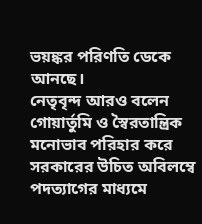ভয়ঙ্কর পরিণতি ডেকে আনছে।
নেতৃবৃন্দ আরও বলেন গোয়ার্তুমি ও স্বৈরতান্ত্রিক মনোভাব পরিহার করে সরকারের উচিত অবিলম্বে পদত্যাগের মাধ্যমে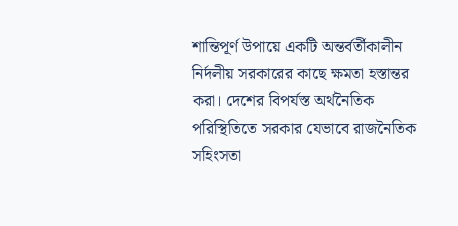শান্তিপূর্ণ উপায়ে একটি অন্তর্বর্তীকালীন নির্দলীয় সরকারের কাছে ক্ষমতা হস্তান্তর করা। দেশের বিপর্যস্ত অর্থনৈতিক পরিস্থিতিতে সরকার যেভাবে রাজনৈতিক সহিংসতা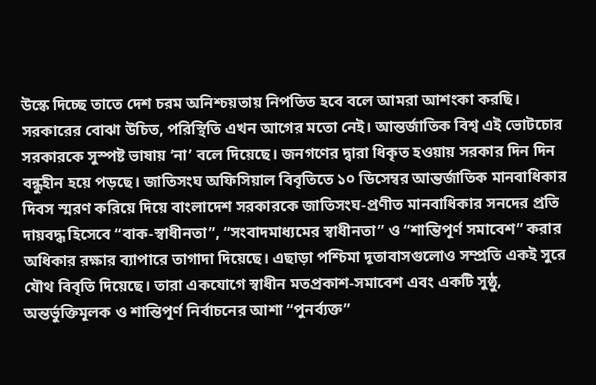উস্কে দিচ্ছে তাতে দেশ চরম অনিশ্চয়তায় নিপতিত হবে বলে আমরা আশংকা করছি। সরকারের বোঝা উচিত, পরিস্থিতি এখন আগের মতো নেই। আন্তর্জাতিক বিশ্ব এই ভোটচোর সরকারকে সুস্পষ্ট ভাষায় ‘না’ বলে দিয়েছে। জনগণের দ্বারা ধিকৃত হওয়ায় সরকার দিন দিন বন্ধুহীন হয়ে পড়ছে। জাতিসংঘ অফিসিয়াল বিবৃতিতে ১০ ডিসেম্বর আন্তর্জাতিক মানবাধিকার দিবস স্মরণ করিয়ে দিয়ে বাংলাদেশ সরকারকে জাতিসংঘ-প্রণীত মানবাধিকার সনদের প্রতি দায়বদ্ধ হিসেবে “বাক-স্বাধীনতা”, “সংবাদমাধ্যমের স্বাধীনতা” ও “শান্তিপূর্ণ সমাবেশ” করার অধিকার রক্ষার ব্যাপারে তাগাদা দিয়েছে। এছাড়া পশ্চিমা দূতাবাসগুলোও সম্প্রতি একই সুরে যৌথ বিবৃতি দিয়েছে। তারা একযোগে স্বাধীন মতপ্রকাশ-সমাবেশ এবং একটি সুষ্ঠু, অন্তর্ভুক্তিমূলক ও শান্তিপূর্ণ নির্বাচনের আশা “পুনর্ব্যক্ত”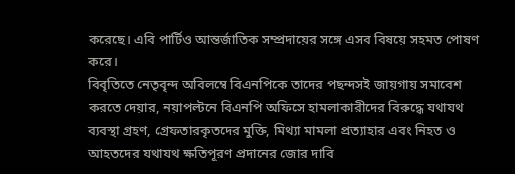করেছে। এবি পার্টিও আন্তর্জাতিক সম্প্রদায়ের সঙ্গে এসব বিষয়ে সহমত পোষণ করে।
বিবৃতিতে নেতৃবৃন্দ অবিলম্বে বিএনপিকে তাদের পছন্দসই জায়গায় সমাবেশ করতে দেয়ার, নয়াপল্টনে বিএনপি অফিসে হামলাকারীদের বিরুদ্ধে যথাযথ ব্যবস্থা গ্রহণ, গ্রেফতারকৃতদের মুক্তি, মিথ্যা মামলা প্রত্যাহার এবং নিহত ও আহতদের যথাযথ ক্ষতিপূরণ প্রদানের জোর দাবি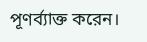পূণর্ব্যাক্ত করেন।